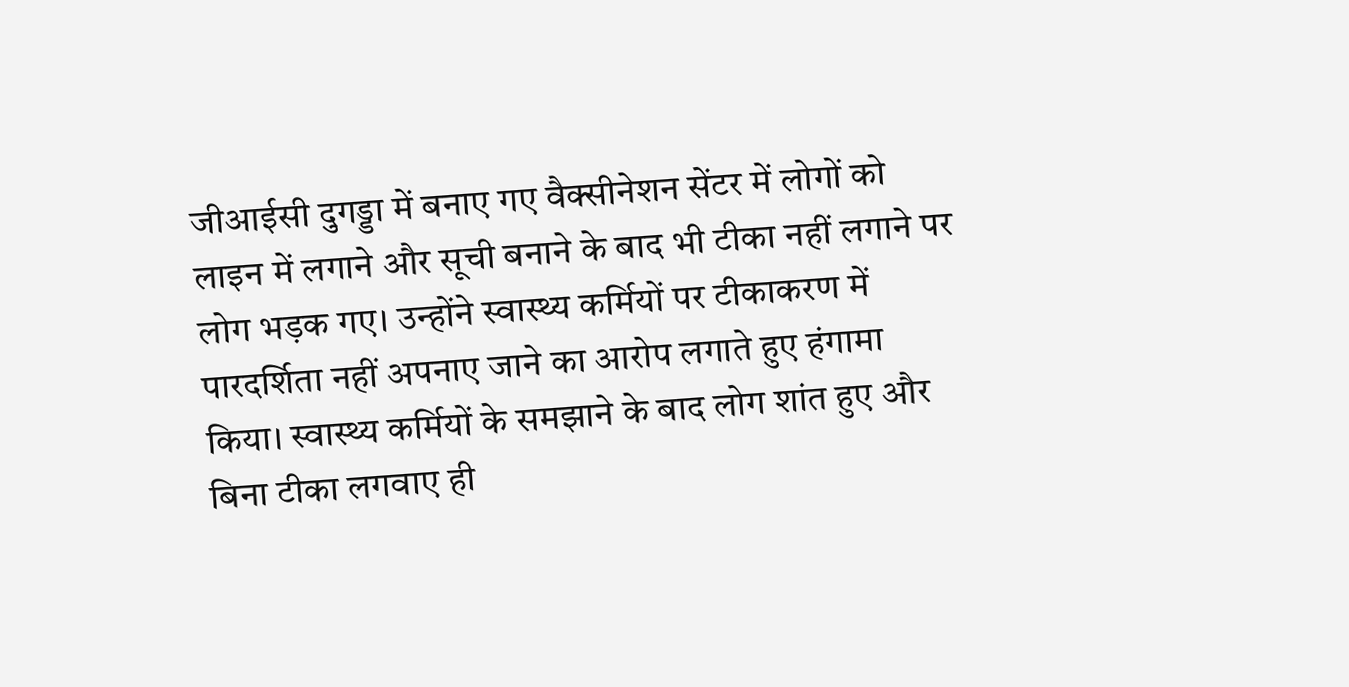जीआईसी दुगड्डा में बनाए गए वैक्सीनेशन सेंटर में लोगों को लाइन में लगाने और सूची बनाने के बाद भी टीका नहीं लगाने पर लोग भड़क गए। उन्होंने स्वास्थ्य कर्मियों पर टीकाकरण में पारदर्शिता नहीं अपनाए जाने का आरोप लगाते हुए हंगामा किया। स्वास्थ्य कर्मियों के समझाने के बाद लोग शांत हुए और बिना टीका लगवाए ही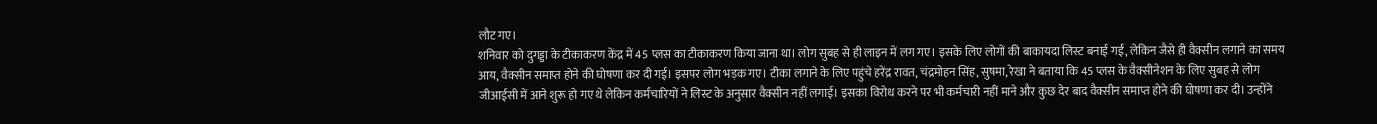लौट गए।
शनिवार को दुगड्डा के टीकाकरण केंद्र में 45 प्लस का टीकाकरण किया जाना था। लोग सुबह से ही लाइन में लग गए। इसके लिए लोगों की बाकायदा लिस्ट बनाई गई, लेकिन जैसे ही वैक्सीन लगाने का समय आय, वैक्सीन समाप्त होने की घोषणा कर दी गई। इसपर लोग भड़क गए। टीका लगाने के लिए पहुंचे हरेंद्र रावत, चंद्रमोहन सिंह, सुषमा, रेखा ने बताया कि 45 प्लस के वैक्सीनेशन के लिए सुबह से लोग जीआईसी में आने शुरू हो गए थे लेकिन कर्मचारियों ने लिस्ट के अनुसार वैक्सीन नहीं लगाई। इसका विरोध करने पर भी कर्मचारी नहीं माने और कुछ देर बाद वैक्सीन समाप्त होने की घोषणा कर दी। उन्होंने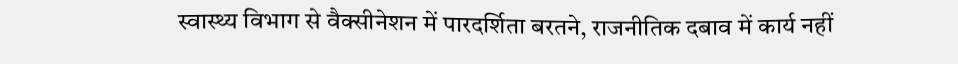स्वास्थ्य विभाग से वैक्सीनेशन में पारदर्शिता बरतने, राजनीतिक दबाव में कार्य नहीं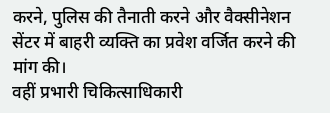करने, पुलिस की तैनाती करने और वैक्सीनेशन सेंटर में बाहरी व्यक्ति का प्रवेश वर्जित करने की मांग की।
वहीं प्रभारी चिकित्साधिकारी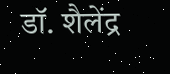डॉ. शैलेंद्र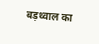बड़थ्वाल का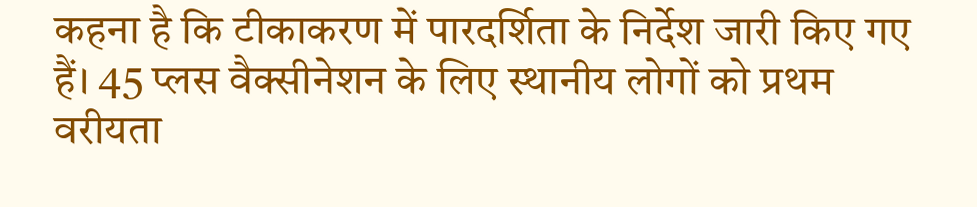कहना है कि टीकाकरण में पारदर्शिता के निर्देश जारी किए गए हैं। 45 प्लस वैक्सीनेशन के लिए स्थानीय लोगों को प्रथम वरीयता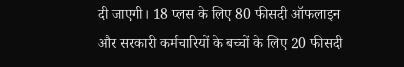दी जाएगी। 18 प्लस के लिए 80 फीसदी ऑफलाइन और सरकारी कर्मचारियों के बच्चों के लिए 20 फीसदी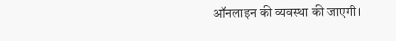ऑनलाइन की व्यवस्था की जाएगी।